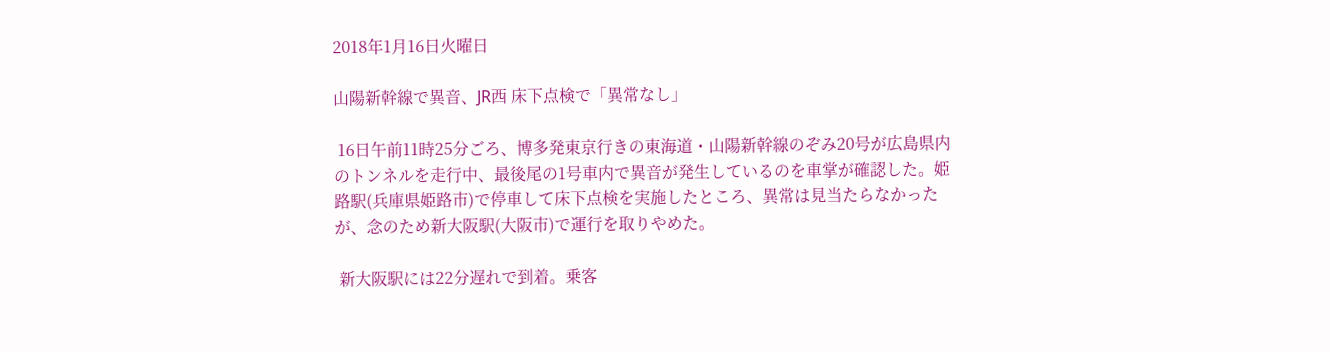2018年1月16日火曜日

山陽新幹線で異音、JR西 床下点検で「異常なし」

 16日午前11時25分ごろ、博多発東京行きの東海道・山陽新幹線のぞみ20号が広島県内のトンネルを走行中、最後尾の1号車内で異音が発生しているのを車掌が確認した。姫路駅(兵庫県姫路市)で停車して床下点検を実施したところ、異常は見当たらなかったが、念のため新大阪駅(大阪市)で運行を取りやめた。

 新大阪駅には22分遅れで到着。乗客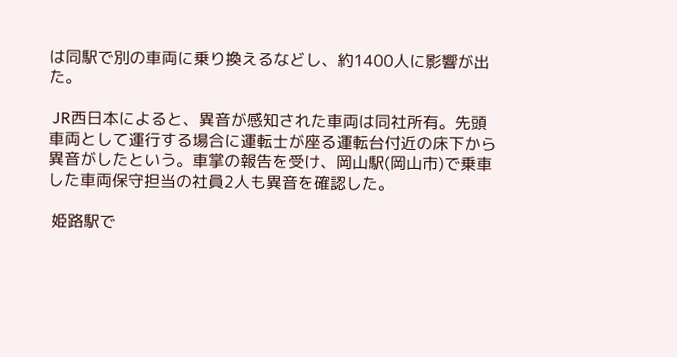は同駅で別の車両に乗り換えるなどし、約1400人に影響が出た。

 JR西日本によると、異音が感知された車両は同社所有。先頭車両として運行する場合に運転士が座る運転台付近の床下から異音がしたという。車掌の報告を受け、岡山駅(岡山市)で乗車した車両保守担当の社員2人も異音を確認した。

 姫路駅で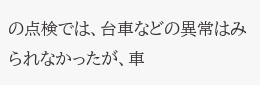の点検では、台車などの異常はみられなかったが、車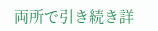両所で引き続き詳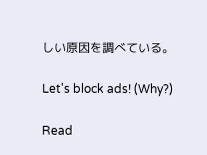しい原因を調べている。

Let's block ads! (Why?)

Read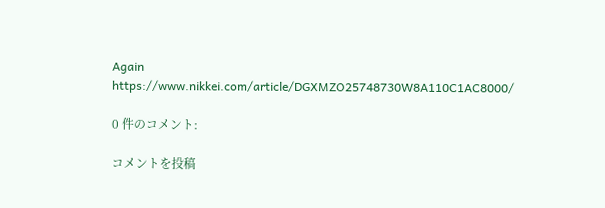Again https://www.nikkei.com/article/DGXMZO25748730W8A110C1AC8000/

0 件のコメント:

コメントを投稿